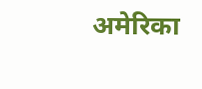अमेरिका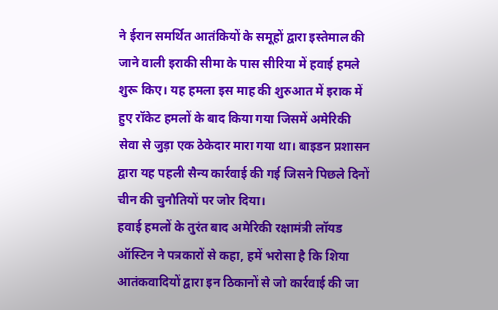ने ईरान समर्थित आतंकियों के समूहों द्वारा इस्तेमाल की जाने वाली इराकी सीमा के पास सीरिया में हवाई हमले शुरू किए। यह हमला इस माह की शुरुआत में इराक में हुए रॉकेट हमलों के बाद किया गया जिसमें अमेरिकी सेवा से जुड़ा एक ठेकेदार मारा गया था। बाइडन प्रशासन द्वारा यह पहली सैन्य कार्रवाई की गई जिसने पिछले दिनों चीन की चुनौतियों पर जोर दिया।
हवाई हमलों के तुरंत बाद अमेरिकी रक्षामंत्री लॉयड ऑस्टिन ने पत्रकारों से कहा, हमें भरोसा है कि शिया आतंकवादियों द्वारा इन ठिकानों से जो कार्रवाई की जा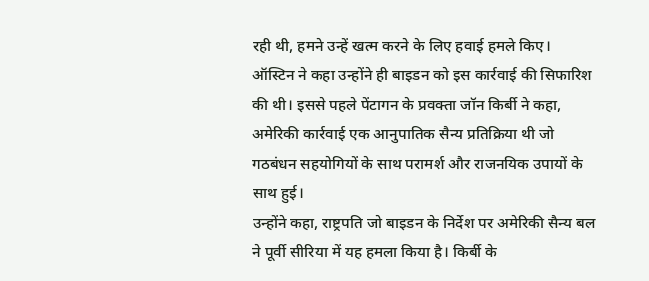रही थी, हमने उन्हें खत्म करने के लिए हवाई हमले किए।
ऑस्टिन ने कहा उन्होंने ही बाइडन को इस कार्रवाई की सिफारिश की थी। इससे पहले पेंटागन के प्रवक्ता जॉन किर्बी ने कहा, अमेरिकी कार्रवाई एक आनुपातिक सैन्य प्रतिक्रिया थी जो गठबंधन सहयोगियों के साथ परामर्श और राजनयिक उपायों के साथ हुई।
उन्होंने कहा, राष्ट्रपति जो बाइडन के निर्देश पर अमेरिकी सैन्य बल ने पूर्वी सीरिया में यह हमला किया है। किर्बी के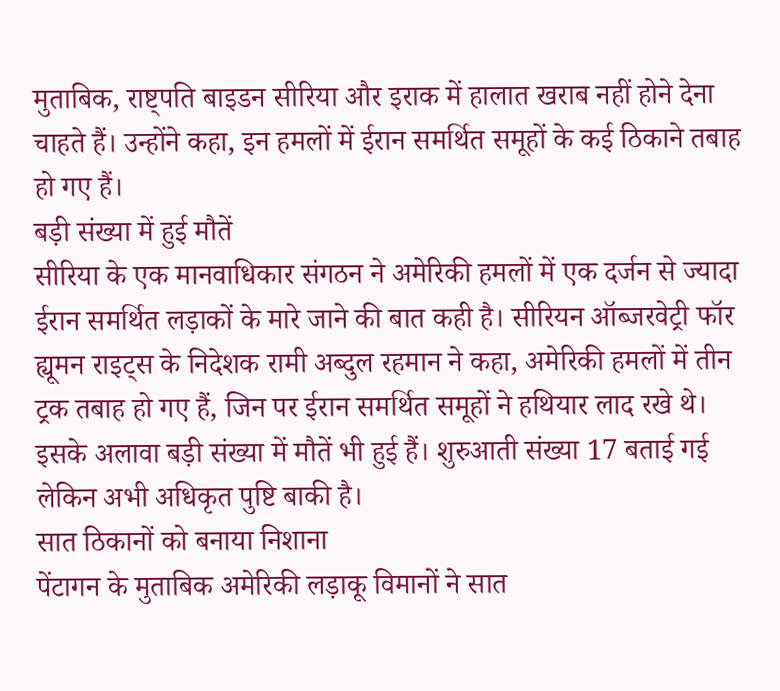मुताबिक, राष्ट्पति बाइडन सीरिया और इराक में हालात खराब नहीं होने देना चाहते हैं। उन्होंने कहा, इन हमलों में ईरान समर्थित समूहों के कई ठिकाने तबाह हो गए हैं।
बड़ी संख्या में हुई मौतें
सीरिया के एक मानवाधिकार संगठन ने अमेरिकी हमलों में एक दर्जन से ज्यादा ईरान समर्थित लड़ाकों के मारे जाने की बात कही है। सीरियन ऑब्जरवेट्री फॉर ह्यूमन राइट्स के निदेशक रामी अब्दुल रहमान ने कहा, अमेरिकी हमलों में तीन ट्रक तबाह हो गए हैं, जिन पर ईरान समर्थित समूहों ने हथियार लाद रखे थे। इसके अलावा बड़ी संख्या में मौतें भी हुई हैं। शुरुआती संख्या 17 बताई गई लेकिन अभी अधिकृत पुष्टि बाकी है।
सात ठिकानों को बनाया निशाना
पेंटागन के मुताबिक अमेरिकी लड़ाकू विमानों ने सात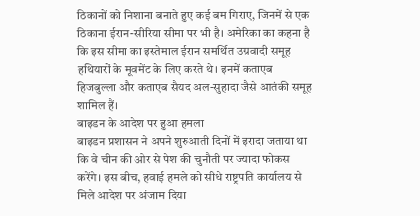ठिकानों को निशाना बनाते हुए कई बम गिराए, जिनमें से एक ठिकाना ईरान-सीरिया सीमा पर भी है। अमेरिका का कहना है कि इस सीमा का इस्तेमाल ईरान समर्थित उग्रवादी समूह हथियारों के मूवमेंट के लिए करते थे। इनमें कताएब हिजबुल्ला और कताएब सैयद अल-सुहादा जैसे आतंकी समूह शामिल हैं।
बाइडन के आदेश पर हुआ हमला
बाइडन प्रशासन ने अपने शुरुआती दिनों में इरादा जताया था कि वे चीन की ओर से पेश की चुनौती पर ज्यादा फोकस करेंगे। इस बीच, हवाई हमले को सीधे राष्ट्रपति कार्यालय से मिले आदेश पर अंजाम दिया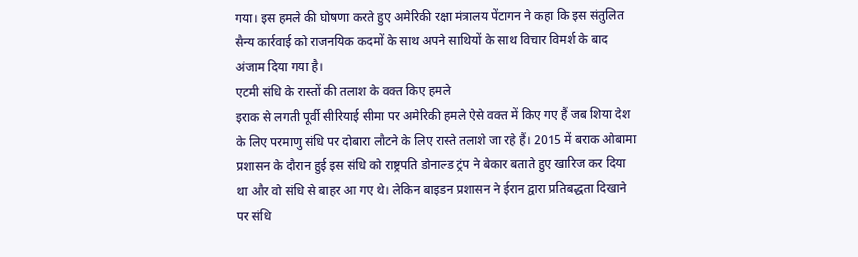गया। इस हमले की घोषणा करते हुए अमेरिकी रक्षा मंत्रालय पेंटागन ने कहा कि इस संतुलित सैन्य कार्रवाई को राजनयिक कदमों के साथ अपने साथियों के साथ विचार विमर्श के बाद अंजाम दिया गया है।
एटमी संधि के रास्तों की तलाश के वक्त किए हमले
इराक से लगती पूर्वी सीरियाई सीमा पर अमेरिकी हमले ऐसे वक्त में किए गए हैं जब शिया देश के लिए परमाणु संधि पर दोबारा लौटने के लिए रास्ते तलाशे जा रहे हैं। 2015 में बराक ओबामा प्रशासन के दौरान हुई इस संधि को राष्ट्रपति डोनाल्ड ट्रंप ने बेकार बताते हुए खारिज कर दिया था और वो संधि से बाहर आ गए थे। लेकिन बाइडन प्रशासन ने ईरान द्वारा प्रतिबद्धता दिखाने पर संधि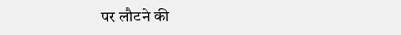पर लौटने की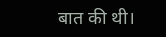बात की थी।